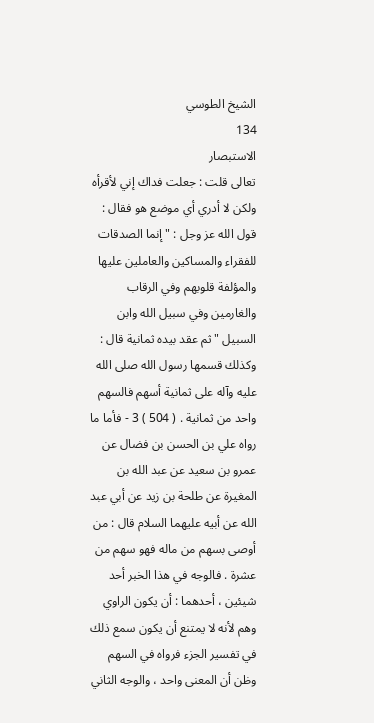الشيخ الطوسي
134
الاستبصار
تعالى قلت : جعلت فداك إني لأقرأه ولكن لا أدري أي موضع هو فقال : قول الله عز وجل : " إنما الصدقات للفقراء والمساكين والعاملين عليها والمؤلفة قلوبهم وفي الرقاب والغارمين وفي سبيل الله وابن السبيل " ثم عقد بيده ثمانية قال : وكذلك قسمها رسول الله صلى الله عليه وآله على ثمانية أسهم فالسهم واحد من ثمانية . ( 504 ) 3 - فأما ما رواه علي بن الحسن بن فضال عن عمرو بن سعيد عن عبد الله بن المغيرة عن طلحة بن زيد عن أبي عبد الله عن أبيه عليهما السلام قال : من أوصى بسهم من ماله فهو سهم من عشرة . فالوجه في هذا الخبر أحد شيئين ، أحدهما : أن يكون الراوي وهم لأنه لا يمتنع أن يكون سمع ذلك في تفسير الجزء فرواه في السهم وظن أن المعنى واحد ، والوجه الثاني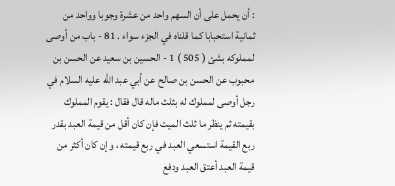: أن يحمل على أن السهم واحد من عشرة وجوبا وواحد من ثمانية استحبابا كما قلناه في الجزء سواء . 81 - باب من أوصى لمملوكه بشئ ( 505 ) 1 - الحسين بن سعيد عن الحسن بن محبوب عن الحسن بن صالح عن أبي عبد الله عليه السلام في رجل أوصى لمملوك له بثلث ماله قال فقال : يقوم المملوك بقيمته ثم ينظر ما ثلث الميت فإن كان أقل من قيمة العبد بقدر ربع القيمة استسعي العبد في ربع قيمته ، وإن كان أكثر من قيمة العبد أعتق العبد ودفع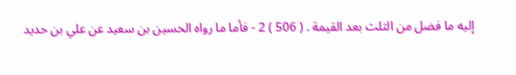إليه ما فضل من الثلث بعد القيمة . ( 506 ) 2 - فأما ما رواه الحسين بن سعيد عن علي بن حديد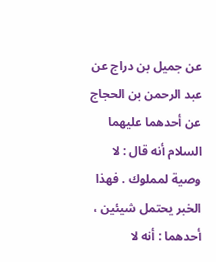عن جميل بن دراج عن عبد الرحمن بن الحجاج عن أحدهما عليهما السلام أنه قال : لا وصية لمملوك . فهذا الخبر يحتمل شيئين ، أحدهما : أنه لا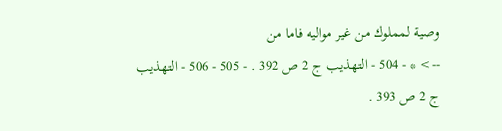وصية لمملوك من غير مواليه فاما من
--> * - 504 - التهذيب ج 2 ص 392 . - 505 - 506 - التهذيب ج 2 ص 393 .